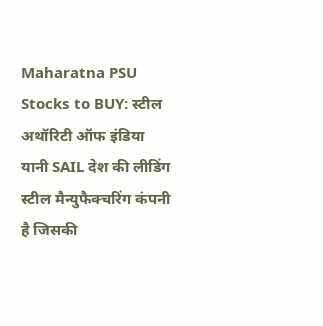Maharatna PSU Stocks to BUY: स्टील अथॉरिटी ऑफ इंडिया यानी SAIL देश की लीडिंग स्टील मैन्युफैक्चरिंग कंपनी है जिसकी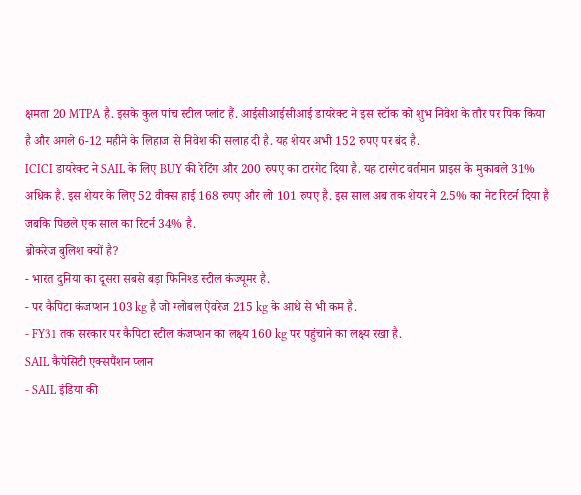क्षमता 20 MTPA है. इसके कुल पांच स्टील प्लांट हैं. आईसीआईसीआई डायरेक्ट ने इस स्टॉक को शुभ निवेश के तौर पर पिक किया है और अगले 6-12 महीने के लिहाज से निवेश की सलाह दी है. यह शेयर अभी 152 रुपए पर बंद है.
ICICI डायरेक्ट ने SAIL के लिए BUY की रेटिंग और 200 रुपए का टारगेट दिया है. यह टारगेट वर्तमान प्राइस के मुकाबले 31% अधिक है. इस शेयर के लिए 52 वीक्स हाई 168 रुपए और लो 101 रुपए है. इस साल अब तक शेयर ने 2.5% का नेट रिटर्न दिया है जबकि पिछले एक साल का रिटर्न 34% है.
ब्रोकरेज बुलिश क्यों है?
- भारत दुनिया का दूसरा सबसे बड़ा फिनिश्ड स्टील कंज्यूमर है.
- पर कैपिटा कंजप्शन 103 kg है जो ग्लोबल ऐवरेज 215 kg के आधे से भी कम है.
- FY31 तक सरकार पर कैपिटा स्टील कंजप्शन का लक्ष्य 160 kg पर पहुंचाने का लक्ष्य रखा है.
SAIL कैपेसिटी एक्सपैंशन प्लान
- SAIL इंडिया की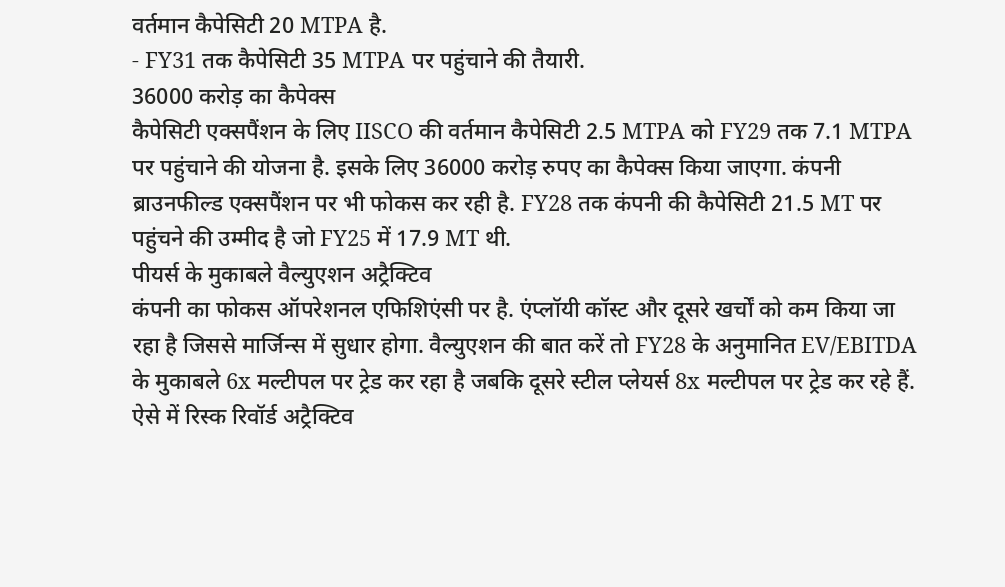वर्तमान कैपेसिटी 20 MTPA है.
- FY31 तक कैपेसिटी 35 MTPA पर पहुंचाने की तैयारी.
36000 करोड़ का कैपेक्स
कैपेसिटी एक्सपैंशन के लिए IISCO की वर्तमान कैपेसिटी 2.5 MTPA को FY29 तक 7.1 MTPA पर पहुंचाने की योजना है. इसके लिए 36000 करोड़ रुपए का कैपेक्स किया जाएगा. कंपनी ब्राउनफील्ड एक्सपैंशन पर भी फोकस कर रही है. FY28 तक कंपनी की कैपेसिटी 21.5 MT पर पहुंचने की उम्मीद है जो FY25 में 17.9 MT थी.
पीयर्स के मुकाबले वैल्युएशन अट्रैक्टिव
कंपनी का फोकस ऑपरेशनल एफिशिएंसी पर है. एंप्लॉयी कॉस्ट और दूसरे खर्चों को कम किया जा रहा है जिससे मार्जिन्स में सुधार होगा. वैल्युएशन की बात करें तो FY28 के अनुमानित EV/EBITDA के मुकाबले 6x मल्टीपल पर ट्रेड कर रहा है जबकि दूसरे स्टील प्लेयर्स 8x मल्टीपल पर ट्रेड कर रहे हैं. ऐसे में रिस्क रिवॉर्ड अट्रैक्टिव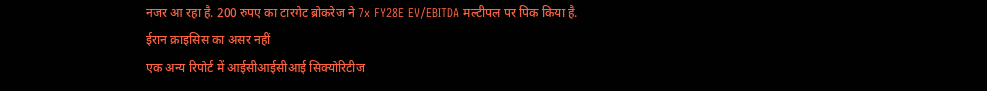नजर आ रहा है. 200 रुपए का टारगेट ब्रोकरेज ने 7x FY28E EV/EBITDA मल्टीपल पर पिक किया है.
ईरान क्राइसिस का असर नहीं
एक अन्य रिपोर्ट में आईसीआईसीआई सिक्योरिटीज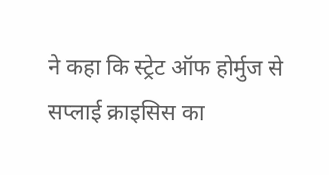ने कहा कि स्ट्रेट ऑफ होर्मुज से सप्लाई क्राइसिस का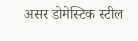असर डोमेस्टिक स्टील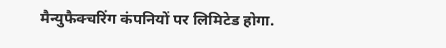मैन्युफैक्चरिंग कंपनियों पर लिमिटेड होगा.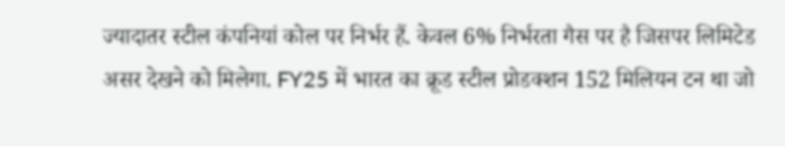ज्यादातर स्टील कंपनियां कोल पर निर्भर हैं. केवल 6% निर्भरता गैस पर है जिसपर लिमिटेड असर देखने को मिलेगा. FY25 में भारत का क्रूड स्टील प्रोडक्शन 152 मिलियन टन था जो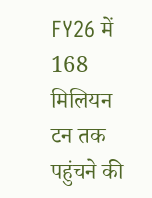FY26 में 168 मिलियन टन तक पहुंचने की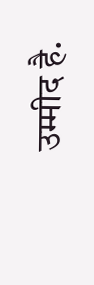उम्मीद है.